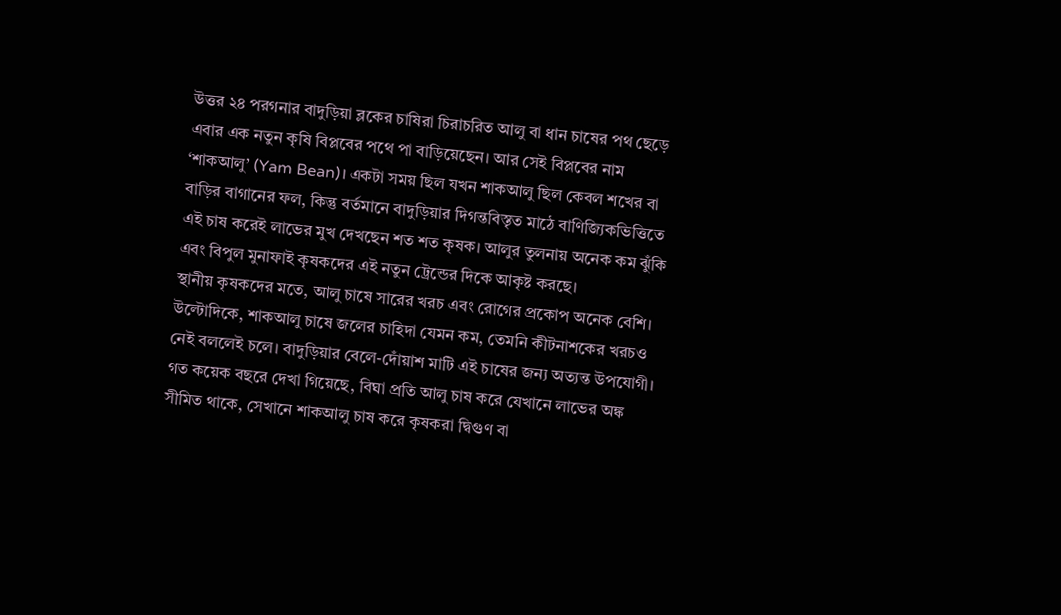উত্তর ২৪ পরগনার বাদুড়িয়া ব্লকের চাষিরা চিরাচরিত আলু বা ধান চাষের পথ ছেড়ে এবার এক নতুন কৃষি বিপ্লবের পথে পা বাড়িয়েছেন। আর সেই বিপ্লবের নাম ‘শাকআলু’ (Yam Bean)। একটা সময় ছিল যখন শাকআলু ছিল কেবল শখের বা বাড়ির বাগানের ফল, কিন্তু বর্তমানে বাদুড়িয়ার দিগন্তবিস্তৃত মাঠে বাণিজ্যিকভিত্তিতে এই চাষ করেই লাভের মুখ দেখছেন শত শত কৃষক। আলুর তুলনায় অনেক কম ঝুঁকি এবং বিপুল মুনাফাই কৃষকদের এই নতুন ট্রেন্ডের দিকে আকৃষ্ট করছে।
স্থানীয় কৃষকদের মতে, আলু চাষে সারের খরচ এবং রোগের প্রকোপ অনেক বেশি। উল্টোদিকে, শাকআলু চাষে জলের চাহিদা যেমন কম, তেমনি কীটনাশকের খরচও নেই বললেই চলে। বাদুড়িয়ার বেলে-দোঁয়াশ মাটি এই চাষের জন্য অত্যন্ত উপযোগী। গত কয়েক বছরে দেখা গিয়েছে, বিঘা প্রতি আলু চাষ করে যেখানে লাভের অঙ্ক সীমিত থাকে, সেখানে শাকআলু চাষ করে কৃষকরা দ্বিগুণ বা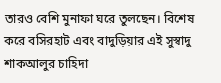তারও বেশি মুনাফা ঘরে তুলছেন। বিশেষ করে বসিরহাট এবং বাদুড়িয়ার এই সুস্বাদু শাকআলুর চাহিদা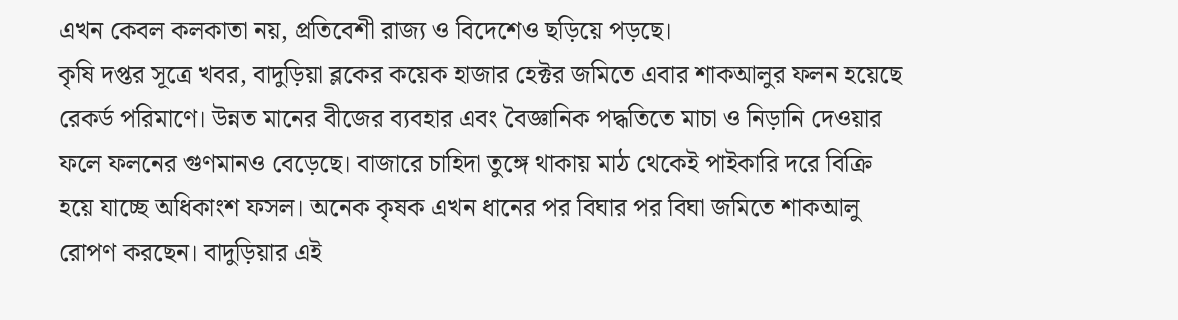এখন কেবল কলকাতা নয়, প্রতিবেশী রাজ্য ও বিদেশেও ছড়িয়ে পড়ছে।
কৃষি দপ্তর সূত্রে খবর, বাদুড়িয়া ব্লকের কয়েক হাজার হেক্টর জমিতে এবার শাকআলুর ফলন হয়েছে রেকর্ড পরিমাণে। উন্নত মানের বীজের ব্যবহার এবং বৈজ্ঞানিক পদ্ধতিতে মাচা ও নিড়ানি দেওয়ার ফলে ফলনের গুণমানও বেড়েছে। বাজারে চাহিদা তুঙ্গে থাকায় মাঠ থেকেই পাইকারি দরে বিক্রি হয়ে যাচ্ছে অধিকাংশ ফসল। অনেক কৃষক এখন ধানের পর বিঘার পর বিঘা জমিতে শাকআলু রোপণ করছেন। বাদুড়িয়ার এই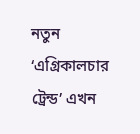নতুন ‘এগ্রিকালচার ট্রেন্ড’ এখন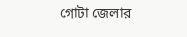গোটা জেলার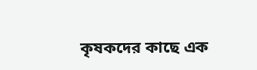কৃষকদের কাছে এক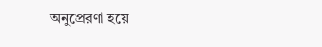অনুপ্রেরণা হয়ে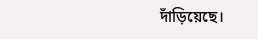দাঁড়িয়েছে।